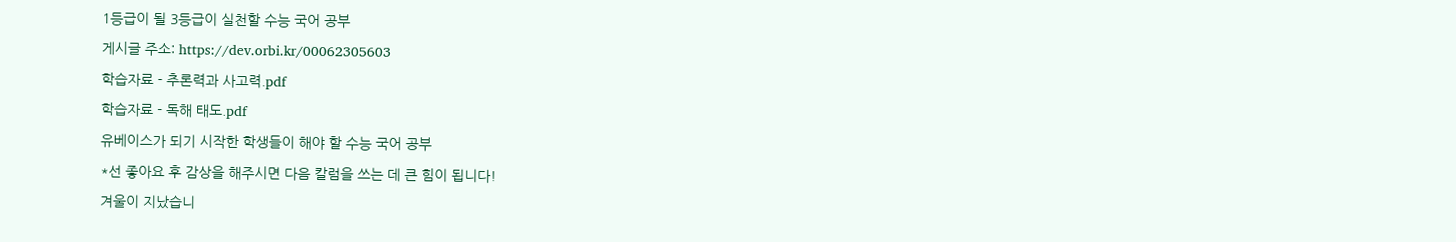1등급이 될 3등급이 실천할 수능 국어 공부
게시글 주소: https://dev.orbi.kr/00062305603
학습자료 - 추론력과 사고력.pdf
학습자료 - 독해 태도.pdf
유베이스가 되기 시작한 학생들이 해야 할 수능 국어 공부
*선 좋아요 후 감상을 해주시면 다음 칼럼을 쓰는 데 큰 힘이 됩니다!
겨울이 지났습니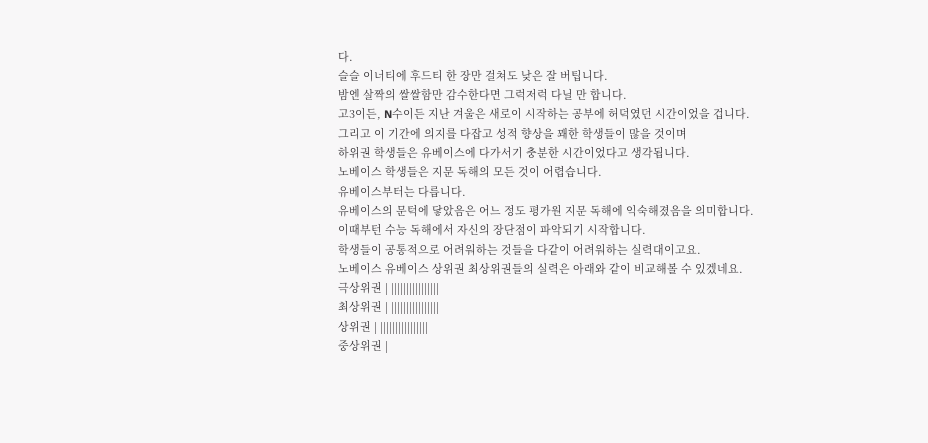다.
슬슬 이너티에 후드티 한 장만 걸쳐도 낮은 잘 버팁니다.
밤엔 살짝의 쌀쌀함만 감수한다면 그럭저럭 다닐 만 합니다.
고3이든, N수이든 지난 겨울은 새로이 시작하는 공부에 허덕였던 시간이었을 겁니다.
그리고 이 기간에 의지를 다잡고 성적 향상을 꽤한 학생들이 많을 것이며
하위권 학생들은 유베이스에 다가서기 충분한 시간이었다고 생각됩니다.
노베이스 학생들은 지문 독해의 모든 것이 어렵습니다.
유베이스부터는 다릅니다.
유베이스의 문턱에 닿았음은 어느 정도 평가원 지문 독해에 익숙해졌음을 의미합니다.
이때부턴 수능 독해에서 자신의 장단점이 파악되기 시작합니다.
학생들이 공통적으로 어려워하는 것들을 다같이 어려워하는 실력대이고요.
노베이스 유베이스 상위권 최상위권들의 실력은 아래와 같이 비교해볼 수 있겠네요.
극상위권 | ||||||||||||||||
최상위권 | ||||||||||||||||
상위권 | ||||||||||||||||
중상위권 |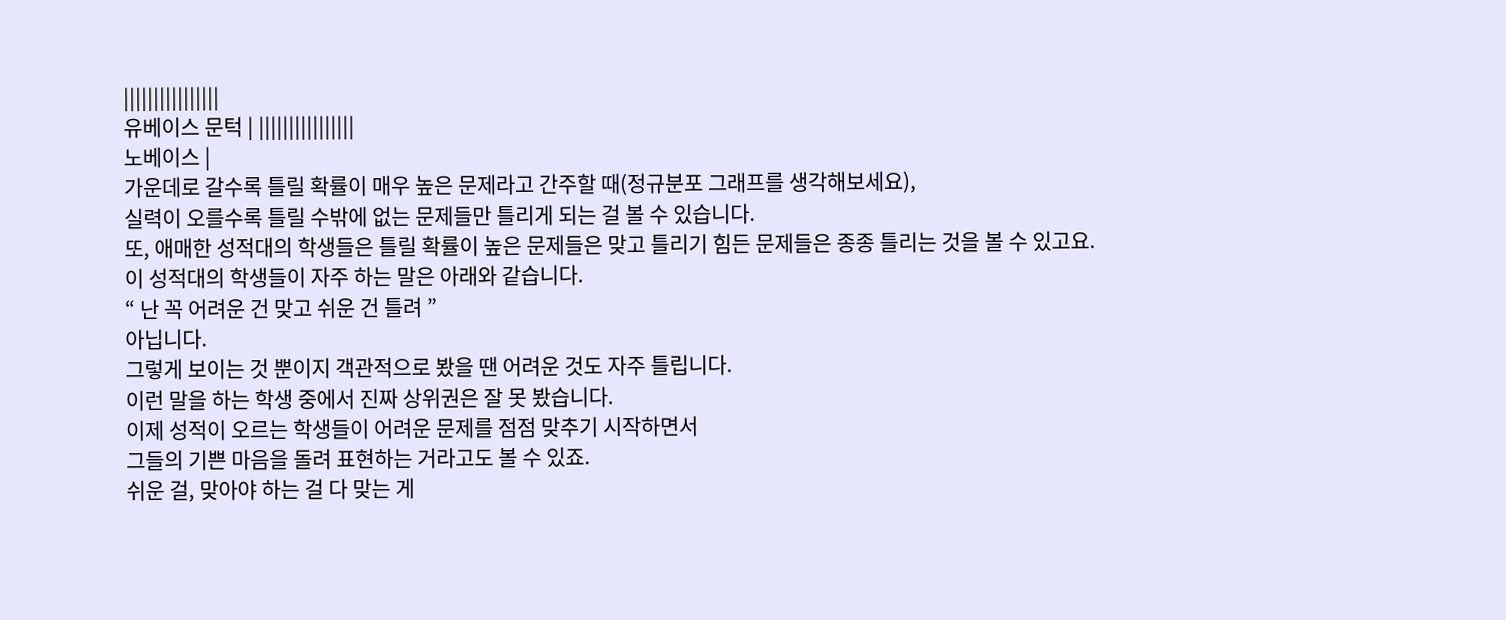||||||||||||||||
유베이스 문턱 | ||||||||||||||||
노베이스 |
가운데로 갈수록 틀릴 확률이 매우 높은 문제라고 간주할 때(정규분포 그래프를 생각해보세요),
실력이 오를수록 틀릴 수밖에 없는 문제들만 틀리게 되는 걸 볼 수 있습니다.
또, 애매한 성적대의 학생들은 틀릴 확률이 높은 문제들은 맞고 틀리기 힘든 문제들은 종종 틀리는 것을 볼 수 있고요.
이 성적대의 학생들이 자주 하는 말은 아래와 같습니다.
“ 난 꼭 어려운 건 맞고 쉬운 건 틀려 ”
아닙니다.
그렇게 보이는 것 뿐이지 객관적으로 봤을 땐 어려운 것도 자주 틀립니다.
이런 말을 하는 학생 중에서 진짜 상위권은 잘 못 봤습니다.
이제 성적이 오르는 학생들이 어려운 문제를 점점 맞추기 시작하면서
그들의 기쁜 마음을 돌려 표현하는 거라고도 볼 수 있죠.
쉬운 걸, 맞아야 하는 걸 다 맞는 게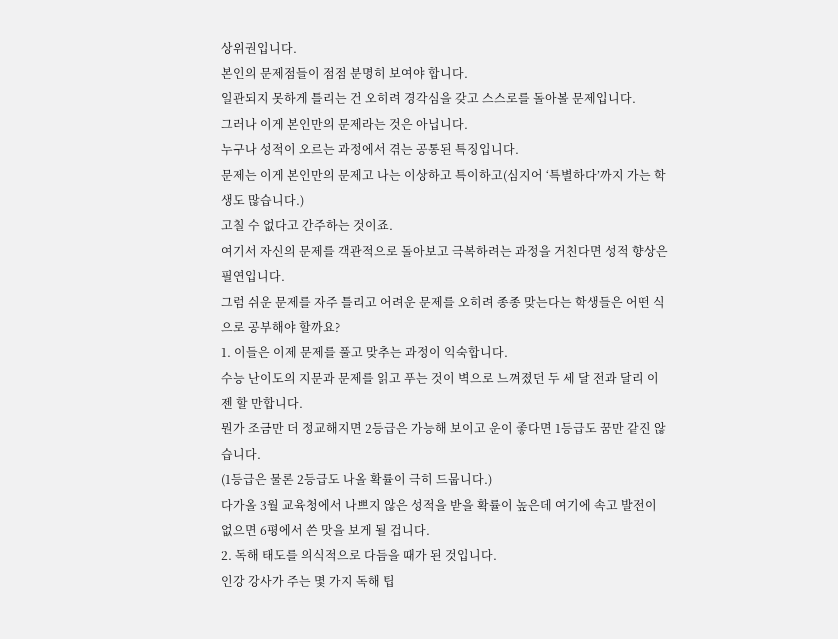상위권입니다.
본인의 문제점들이 점점 분명히 보여야 합니다.
일관되지 못하게 틀리는 건 오히려 경각심을 갖고 스스로를 돌아볼 문제입니다.
그러나 이게 본인만의 문제라는 것은 아닙니다.
누구나 성적이 오르는 과정에서 겪는 공통된 특징입니다.
문제는 이게 본인만의 문제고 나는 이상하고 특이하고(심지어 ‘특별하다’까지 가는 학생도 많습니다.)
고칠 수 없다고 간주하는 것이죠.
여기서 자신의 문제를 객관적으로 돌아보고 극복하려는 과정을 거친다면 성적 향상은 필연입니다.
그럼 쉬운 문제를 자주 틀리고 어려운 문제를 오히려 종종 맞는다는 학생들은 어떤 식으로 공부해야 할까요?
1. 이들은 이제 문제를 풀고 맞추는 과정이 익숙합니다.
수능 난이도의 지문과 문제를 읽고 푸는 것이 벽으로 느껴졌던 두 세 달 전과 달리 이젠 할 만합니다.
뭔가 조금만 더 정교해지면 2등급은 가능해 보이고 운이 좋다면 1등급도 꿈만 같진 않습니다.
(1등급은 물론 2등급도 나올 확률이 극히 드뭅니다.)
다가올 3월 교육청에서 나쁘지 않은 성적을 받을 확률이 높은데 여기에 속고 발전이 없으면 6평에서 쓴 맛을 보게 될 겁니다.
2. 독해 태도를 의식적으로 다듬을 때가 된 것입니다.
인강 강사가 주는 몇 가지 독해 팁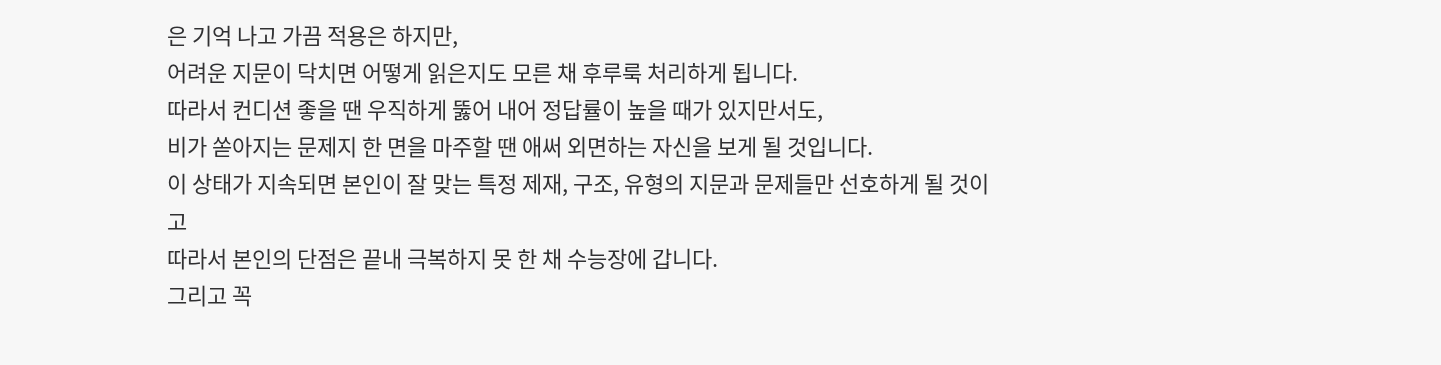은 기억 나고 가끔 적용은 하지만,
어려운 지문이 닥치면 어떻게 읽은지도 모른 채 후루룩 처리하게 됩니다.
따라서 컨디션 좋을 땐 우직하게 뚫어 내어 정답률이 높을 때가 있지만서도,
비가 쏟아지는 문제지 한 면을 마주할 땐 애써 외면하는 자신을 보게 될 것입니다.
이 상태가 지속되면 본인이 잘 맞는 특정 제재, 구조, 유형의 지문과 문제들만 선호하게 될 것이고
따라서 본인의 단점은 끝내 극복하지 못 한 채 수능장에 갑니다.
그리고 꼭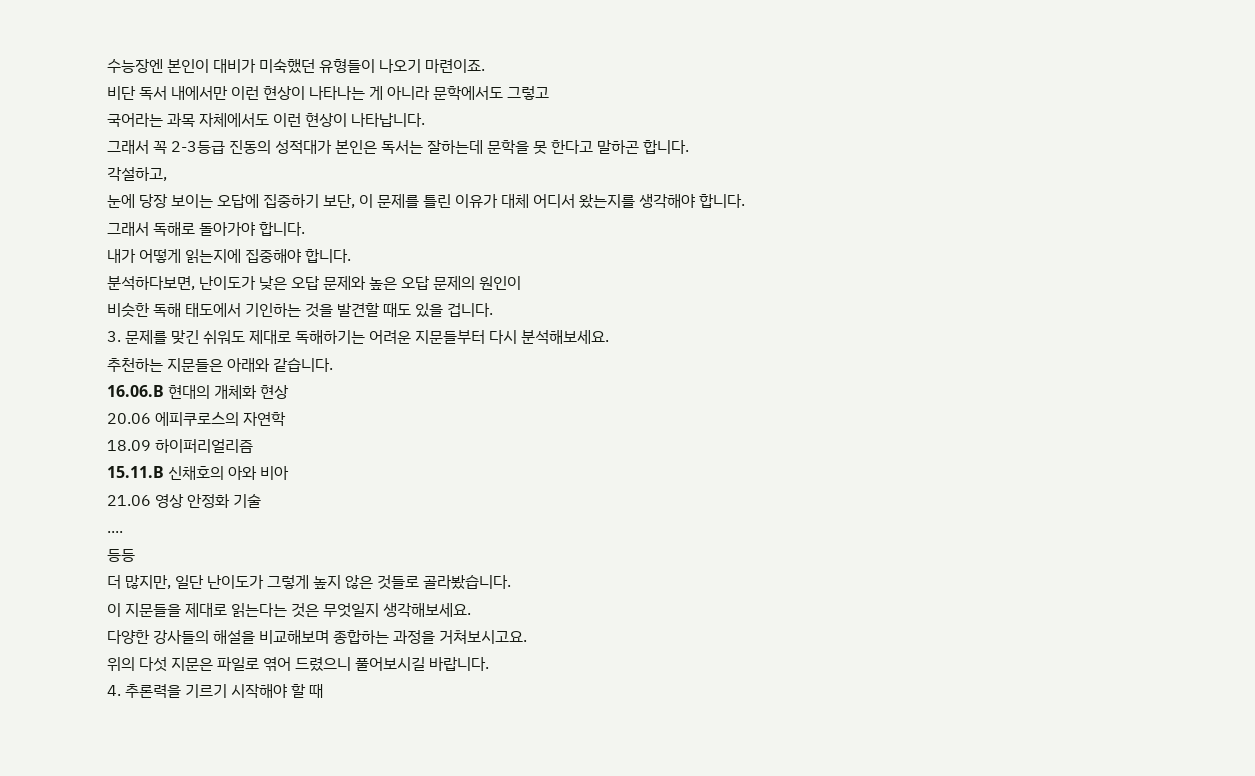수능장엔 본인이 대비가 미숙했던 유형들이 나오기 마련이죠.
비단 독서 내에서만 이런 현상이 나타나는 게 아니라 문학에서도 그렇고
국어라는 과목 자체에서도 이런 현상이 나타납니다.
그래서 꼭 2-3등급 진동의 성적대가 본인은 독서는 잘하는데 문학을 못 한다고 말하곤 합니다.
각설하고,
눈에 당장 보이는 오답에 집중하기 보단, 이 문제를 틀린 이유가 대체 어디서 왔는지를 생각해야 합니다.
그래서 독해로 돌아가야 합니다.
내가 어떻게 읽는지에 집중해야 합니다.
분석하다보면, 난이도가 낮은 오답 문제와 높은 오답 문제의 원인이
비슷한 독해 태도에서 기인하는 것을 발견할 때도 있을 겁니다.
3. 문제를 맞긴 쉬워도 제대로 독해하기는 어려운 지문들부터 다시 분석해보세요.
추천하는 지문들은 아래와 같습니다.
16.06.B 현대의 개체화 현상
20.06 에피쿠로스의 자연학
18.09 하이퍼리얼리즘
15.11.B 신채호의 아와 비아
21.06 영상 안정화 기술
....
등등
더 많지만, 일단 난이도가 그렇게 높지 않은 것들로 골라봤습니다.
이 지문들을 제대로 읽는다는 것은 무엇일지 생각해보세요.
다양한 강사들의 해설을 비교해보며 종합하는 과정을 거쳐보시고요.
위의 다섯 지문은 파일로 엮어 드렸으니 풀어보시길 바랍니다.
4. 추론력을 기르기 시작해야 할 때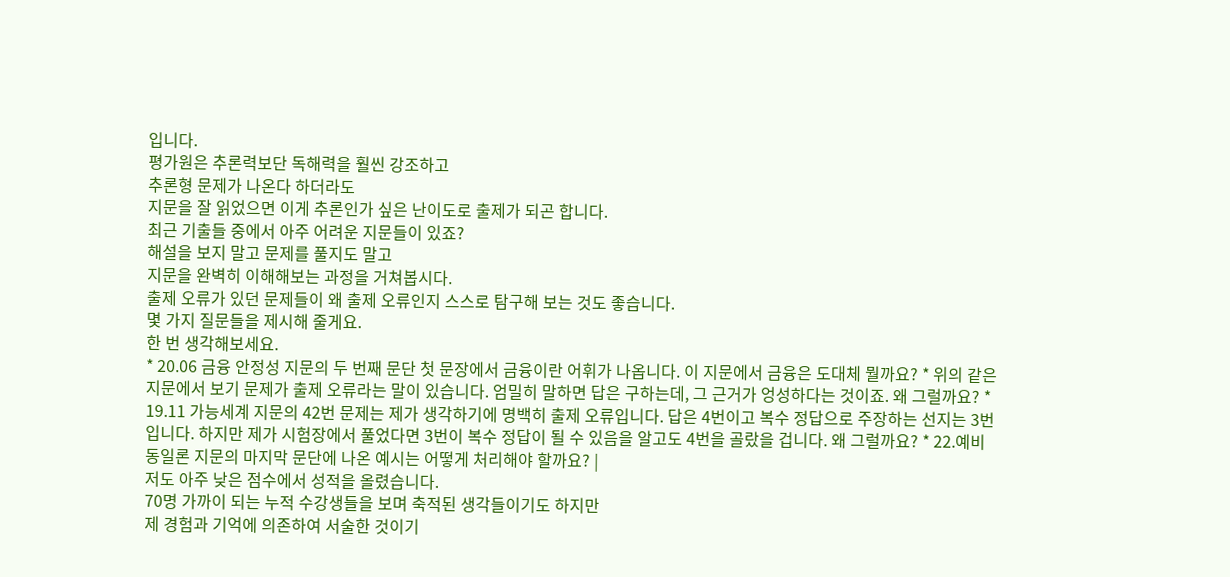입니다.
평가원은 추론력보단 독해력을 훨씬 강조하고
추론형 문제가 나온다 하더라도
지문을 잘 읽었으면 이게 추론인가 싶은 난이도로 출제가 되곤 합니다.
최근 기출들 중에서 아주 어려운 지문들이 있죠?
해설을 보지 말고 문제를 풀지도 말고
지문을 완벽히 이해해보는 과정을 거쳐봅시다.
출제 오류가 있던 문제들이 왜 출제 오류인지 스스로 탐구해 보는 것도 좋습니다.
몇 가지 질문들을 제시해 줄게요.
한 번 생각해보세요.
* 20.06 금융 안정성 지문의 두 번째 문단 첫 문장에서 금융이란 어휘가 나옵니다. 이 지문에서 금융은 도대체 뭘까요? * 위의 같은 지문에서 보기 문제가 출제 오류라는 말이 있습니다. 엄밀히 말하면 답은 구하는데, 그 근거가 엉성하다는 것이죠. 왜 그럴까요? * 19.11 가능세계 지문의 42번 문제는 제가 생각하기에 명백히 출제 오류입니다. 답은 4번이고 복수 정답으로 주장하는 선지는 3번입니다. 하지만 제가 시험장에서 풀었다면 3번이 복수 정답이 될 수 있음을 알고도 4번을 골랐을 겁니다. 왜 그럴까요? * 22.예비 동일론 지문의 마지막 문단에 나온 예시는 어떻게 처리해야 할까요? |
저도 아주 낮은 점수에서 성적을 올렸습니다.
70명 가까이 되는 누적 수강생들을 보며 축적된 생각들이기도 하지만
제 경험과 기억에 의존하여 서술한 것이기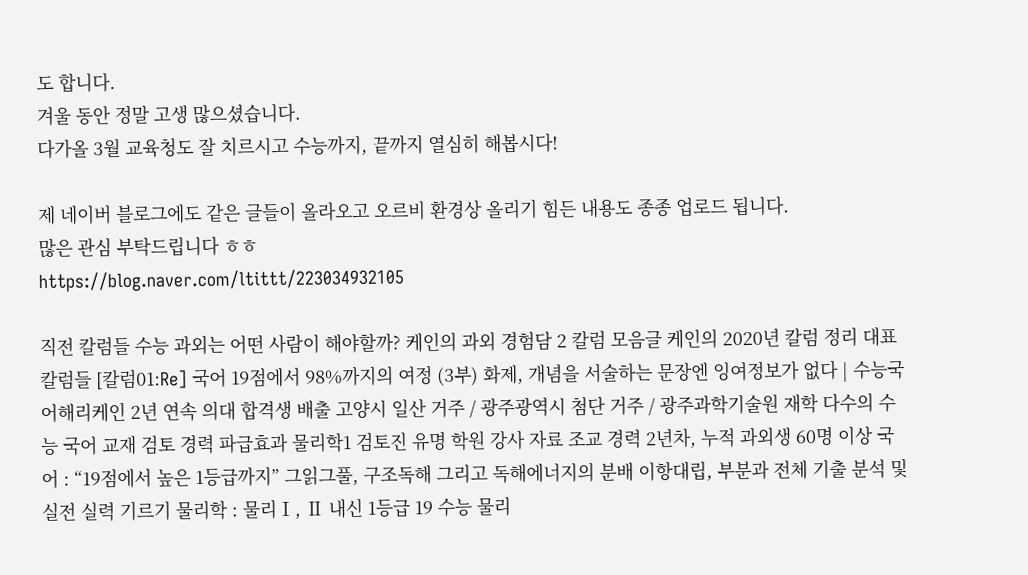도 합니다.
겨울 동안 정말 고생 많으셨습니다.
다가올 3월 교육청도 잘 치르시고 수능까지, 끝까지 열심히 해봅시다!

제 네이버 블로그에도 같은 글들이 올라오고 오르비 환경상 올리기 힘든 내용도 종종 업로드 됩니다.
많은 관심 부탁드립니다 ㅎㅎ
https://blog.naver.com/ltittt/223034932105

직전 칼럼들 수능 과외는 어떤 사람이 해야할까? 케인의 과외 경험담 2 칼럼 모음글 케인의 2020년 칼럼 정리 대표 칼럼들 [칼럼01:Re] 국어 19점에서 98%까지의 여정 (3부) 화제, 개념을 서술하는 문장엔 잉여정보가 없다 | 수능국어해리케인 2년 연속 의대 합격생 배출 고양시 일산 거주 / 광주광역시 첨단 거주 / 광주과학기술원 재학 다수의 수능 국어 교재 검토 경력 파급효과 물리학1 검토진 유명 학원 강사 자료 조교 경력 2년차, 누적 과외생 60명 이상 국어 : “19점에서 높은 1등급까지” 그읽그풀, 구조독해 그리고 독해에너지의 분배 이항대립, 부분과 전체 기출 분석 및 실전 실력 기르기 물리학 : 물리Ⅰ, Ⅱ 내신 1등급 19 수능 물리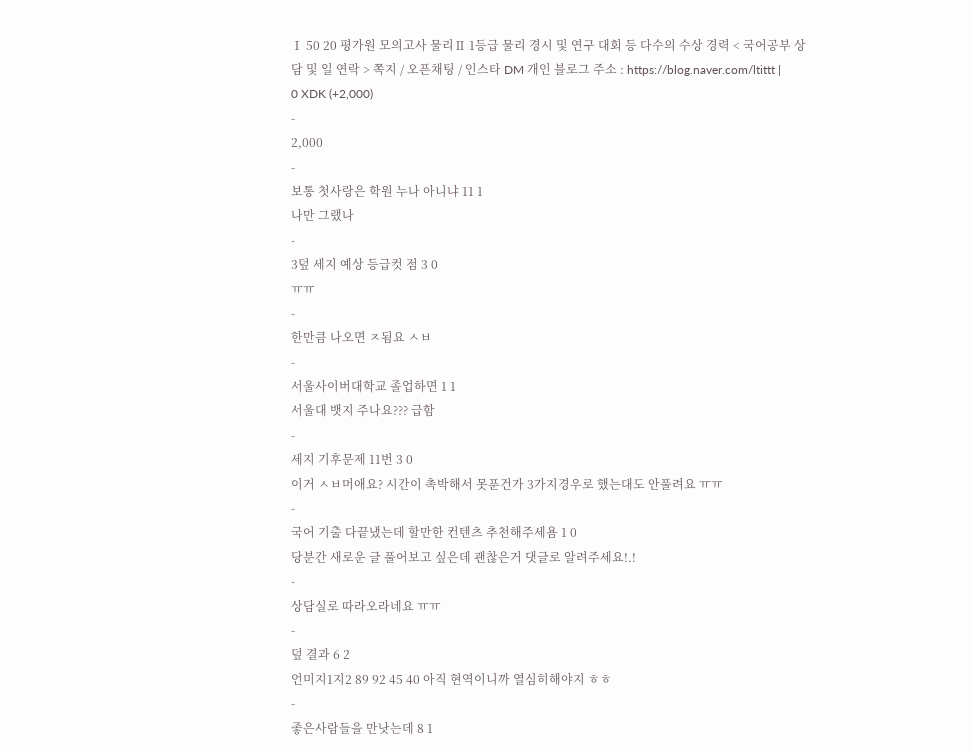Ⅰ 50 20 평가원 모의고사 물리Ⅱ 1등급 물리 경시 및 연구 대회 등 다수의 수상 경력 < 국어공부 상담 및 일 연락 > 쪽지 / 오픈채팅 / 인스타 DM 개인 블로그 주소 : https://blog.naver.com/ltittt |
0 XDK (+2,000)
-
2,000
-
보통 첫사랑은 학원 누나 아니냐 11 1
나만 그랬나
-
3덮 세지 예상 등급컷 점 3 0
ㅠㅠ
-
한만큼 나오면 ㅈ됨요 ㅅㅂ
-
서울사이버대학교 졸업하면 1 1
서울대 뱃지 주나요??? 급함
-
세지 기후문제 11번 3 0
이거 ㅅㅂ머애요? 시간이 촉박해서 못푼건가 3가지경우로 했는대도 안풀려요 ㅠㅠ
-
국어 기출 다끝냈는데 할만한 컨텐츠 추천해주세욤 1 0
당분간 새로운 글 풀어보고 싶은데 괜찮은거 댓글로 알려주세요!.!
-
상담실로 따라오라네요 ㅠㅠ
-
덮 결과 6 2
언미지1지2 89 92 45 40 아직 현역이니까 열심히해야지 ㅎㅎ
-
좋은사람들을 만낫는데 8 1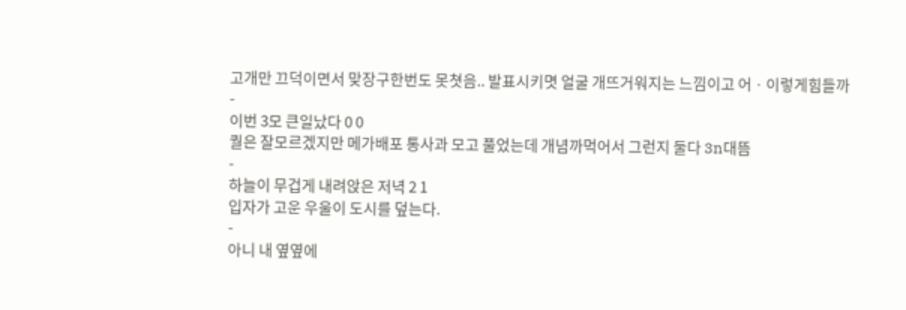고개만 끄덕이면서 맞장구한번도 못쳣음.. 발표시키몃 얼굴 개뜨거워지는 느낌이고 어ㆍ이렇게힘들까
-
이번 3모 큰일났다 0 0
퀄은 잘모르겠지만 메가배포 통사과 모고 풀었는데 개념까먹어서 그런지 둘다 3n대뜸
-
하늘이 무겁게 내려앉은 저녁 2 1
입자가 고운 우울이 도시를 덮는다.
-
아니 내 옆옆에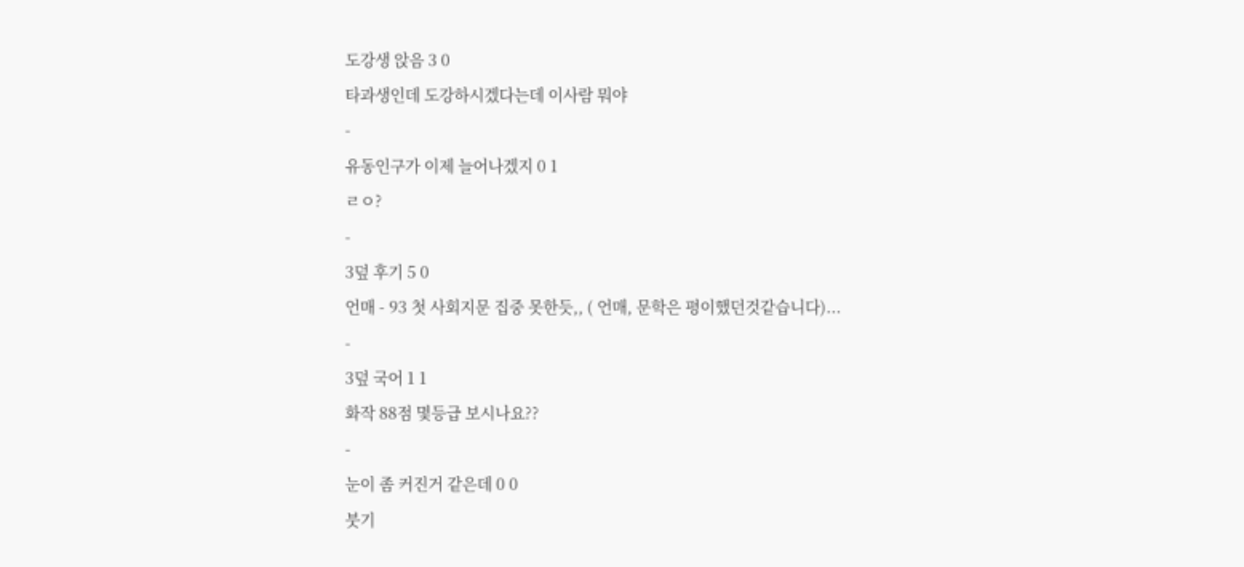도강생 앉음 3 0
타과생인데 도강하시겠다는데 이사람 뭐야
-
유동인구가 이제 늘어나겠지 0 1
ㄹㅇ?
-
3덮 후기 5 0
언매 - 93 첫 사회지문 집중 못한듯,, ( 언매, 문학은 평이했던것같습니다)...
-
3덮 국어 1 1
화작 88점 몇등급 보시나요??
-
눈이 좀 커진거 같은데 0 0
붓기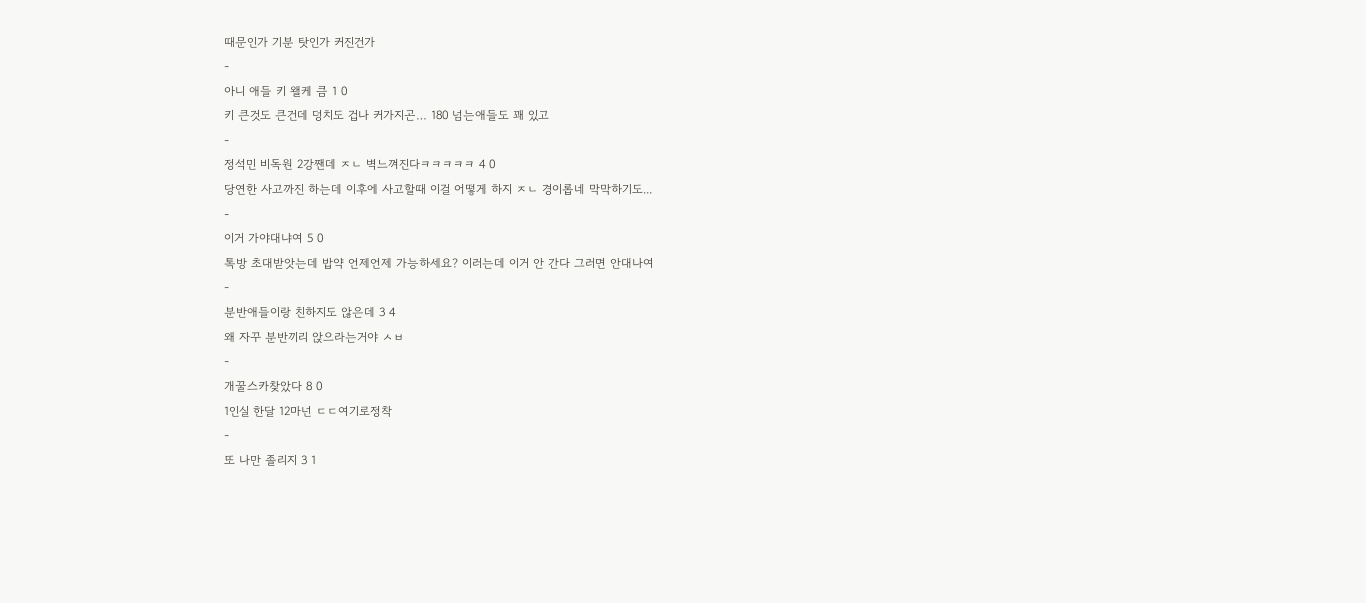때문인가 기분 탓인가 커진건가
-
아니 애들 키 왤케 큼 1 0
키 큰것도 큰건데 덩치도 겁나 커가지곤… 180 넘는애들도 꽤 있고
-
정석민 비독원 2강짼데 ㅈㄴ 벽느껴진다ㅋㅋㅋㅋㅋ 4 0
당연한 사고까진 하는데 이후에 사고할때 이걸 어떻게 하지 ㅈㄴ 경이롭네 막막하기도...
-
이거 가야대냐여 5 0
톡방 초대받앗는데 밥약 언제언제 가능하세요? 이러는데 이거 안 간다 그러면 안대나여
-
분반애들이랑 친하지도 않은데 3 4
왜 자꾸 분반끼리 앉으라는거야 ㅅㅂ
-
개꿀스카찾았다 8 0
1인실 한달 12마넌 ㄷㄷ여기로정착
-
또 나만 졸리지 3 1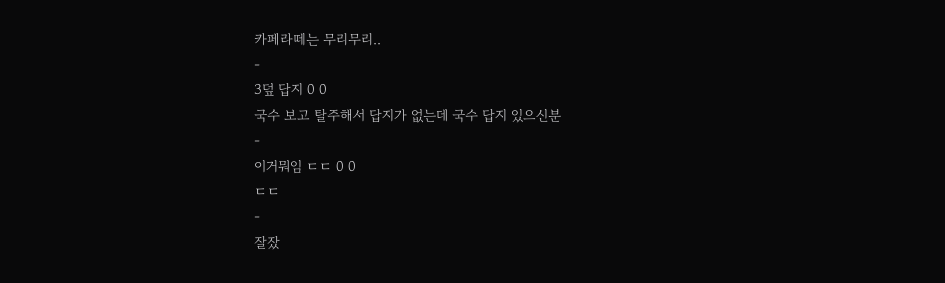카페라떼는 무리무리..
-
3덮 답지 0 0
국수 보고 탈주해서 답지가 없는데 국수 답지 있으신분
-
이거뭐임 ㄷㄷ 0 0
ㄷㄷ
-
잘잤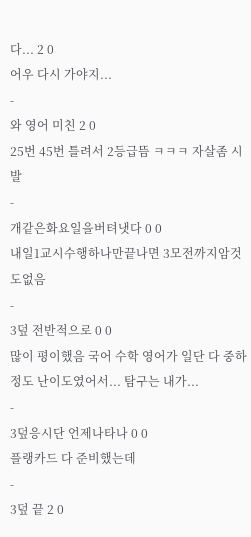다... 2 0
어우 다시 가야지...
-
와 영어 미친 2 0
25번 45번 틀려서 2등급뜸 ㅋㅋㅋ 자살좀 시발
-
개같은화요일을버텨냇다 0 0
내일1교시수행하나만끝나면 3모전까지암것도없음
-
3덮 전반적으로 0 0
많이 평이했음 국어 수학 영어가 일단 다 중하 정도 난이도였어서... 탐구는 내가...
-
3덮응시단 언제나타나 0 0
플랭카드 다 준비했는데
-
3덮 끝 2 0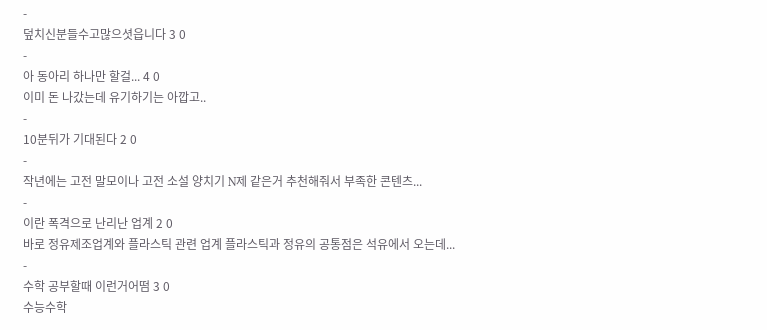-
덮치신분들수고많으셧읍니다 3 0
-
아 동아리 하나만 할걸... 4 0
이미 돈 나갔는데 유기하기는 아깝고..
-
10분뒤가 기대된다 2 0
-
작년에는 고전 말모이나 고전 소설 양치기 N제 같은거 추천해줘서 부족한 콘텐츠...
-
이란 폭격으로 난리난 업계 2 0
바로 정유제조업계와 플라스틱 관련 업계 플라스틱과 정유의 공통점은 석유에서 오는데...
-
수학 공부할때 이런거어떰 3 0
수능수학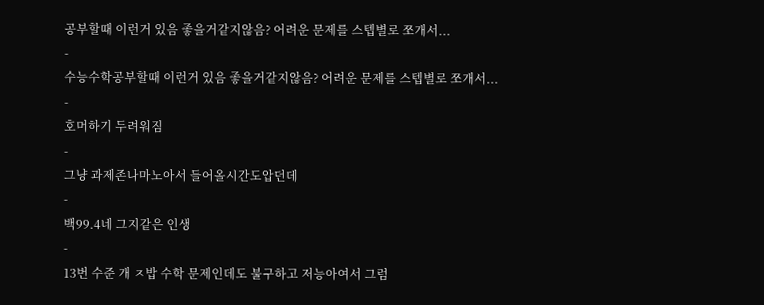공부할때 이런거 있음 좋을거같지않음? 어려운 문제를 스텝별로 쪼개서...
-
수능수학공부할때 이런거 있음 좋을거같지않음? 어려운 문제를 스텝별로 쪼개서...
-
호머하기 두려워짐
-
그냥 과제존나마노아서 들어올시간도압던데
-
백99.4네 그지같은 인생
-
13번 수준 개 ㅈ밥 수학 문제인데도 불구하고 저능아여서 그럼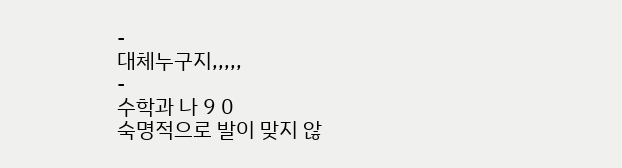-
대체누구지,,,,,
-
수학과 나 9 0
숙명적으로 발이 맞지 않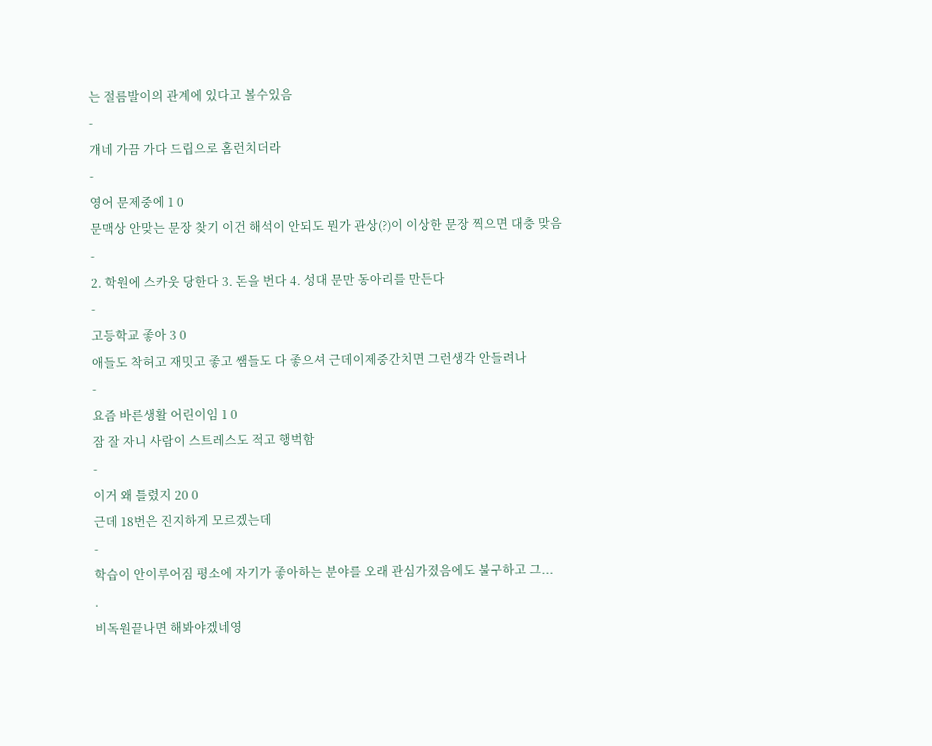는 절름발이의 관계에 있다고 볼수있음
-
걔네 가끔 가다 드립으로 홈런치더라
-
영어 문제중에 1 0
문맥상 안맞는 문장 찾기 이건 해석이 안되도 뭔가 관상(?)이 이상한 문장 찍으면 대충 맞음
-
2. 학원에 스카웃 당한다 3. 돈을 번다 4. 성대 문만 동아리를 만든다
-
고등학교 좋아 3 0
애들도 착허고 재밋고 좋고 쌤들도 다 좋으셔 근데이제중간치면 그런생각 안들려나
-
요즘 바른생활 어린이임 1 0
잠 잘 자니 사람이 스트레스도 적고 행벅함
-
이거 왜 틀렸지 20 0
근데 18번은 진지하게 모르겠는데
-
학습이 안이루어짐 평소에 자기가 좋아하는 분야를 오래 관심가졌음에도 불구하고 그...
.
비독원끝나면 해봐야겠네영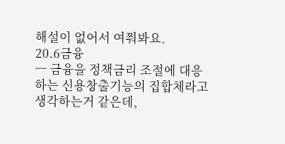해설이 없어서 여쭤봐요.
20.6금융
ㅡ 금융을 정책금리 조절에 대응하는 신용창출기능의 집합체라고 생각하는거 같은데,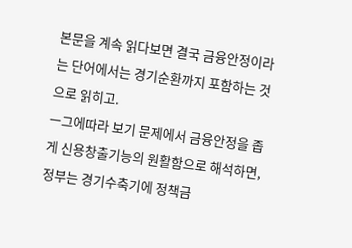본문을 계속 읽다보면 결국 금융안정이라는 단어에서는 경기순환까지 포함하는 것으로 읽히고.
ㅡ그에따라 보기 문제에서 금융안정을 좁게 신용창출기능의 원활함으로 해석하면, 정부는 경기수축기에 정책금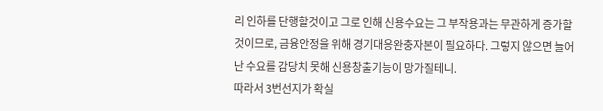리 인하를 단행할것이고 그로 인해 신용수요는 그 부작용과는 무관하게 증가할것이므로, 금융안정을 위해 경기대응완충자본이 필요하다. 그렇지 않으면 늘어난 수요를 감당치 못해 신용창출기능이 망가질테니.
따라서 3번선지가 확실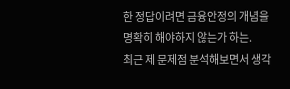한 정답이려면 금융안정의 개념을 명확히 해야하지 않는가 하는.
최근 제 문제점 분석해보면서 생각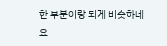한 부분이랑 되게 비슷하네요